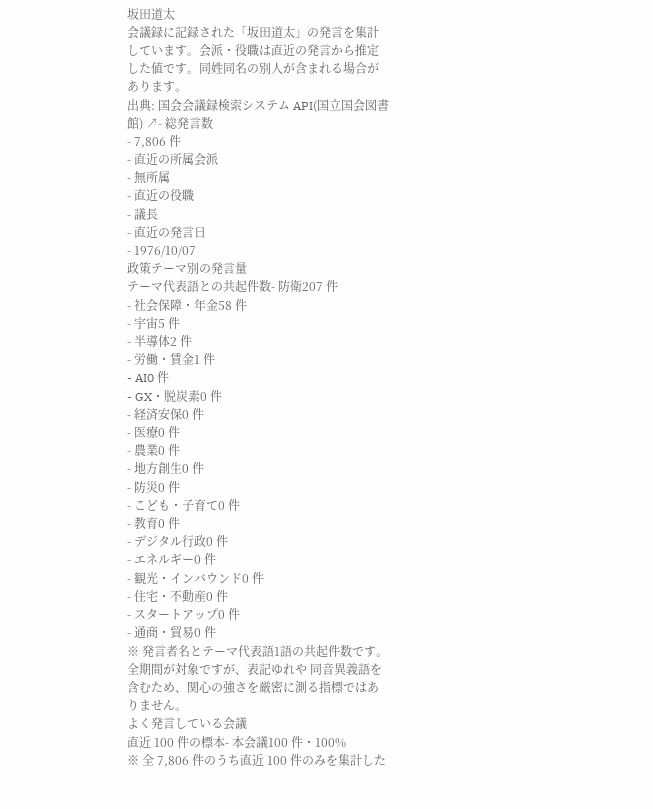坂田道太
会議録に記録された「坂田道太」の発言を集計しています。会派・役職は直近の発言から推定した値です。同姓同名の別人が含まれる場合があります。
出典: 国会会議録検索システム API(国立国会図書館) ↗- 総発言数
- 7,806 件
- 直近の所属会派
- 無所属
- 直近の役職
- 議長
- 直近の発言日
- 1976/10/07
政策テーマ別の発言量
テーマ代表語との共起件数- 防衛207 件
- 社会保障・年金58 件
- 宇宙5 件
- 半導体2 件
- 労働・賃金1 件
- AI0 件
- GX・脱炭素0 件
- 経済安保0 件
- 医療0 件
- 農業0 件
- 地方創生0 件
- 防災0 件
- こども・子育て0 件
- 教育0 件
- デジタル行政0 件
- エネルギー0 件
- 観光・インバウンド0 件
- 住宅・不動産0 件
- スタートアップ0 件
- 通商・貿易0 件
※ 発言者名とテーマ代表語1語の共起件数です。全期間が対象ですが、表記ゆれや 同音異義語を含むため、関心の強さを厳密に測る指標ではありません。
よく発言している会議
直近 100 件の標本- 本会議100 件・100%
※ 全 7,806 件のうち直近 100 件のみを集計した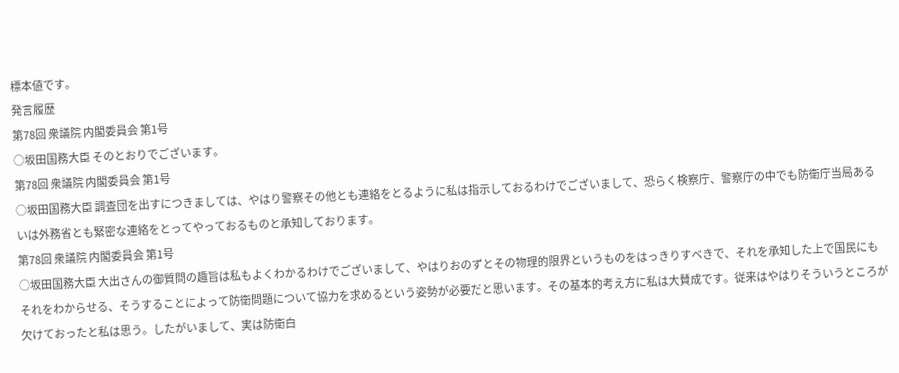標本値です。
発言履歴
第78回 衆議院 内閣委員会 第1号
○坂田国務大臣 そのとおりでございます。
第78回 衆議院 内閣委員会 第1号
○坂田国務大臣 調査団を出すにつきましては、やはり警察その他とも連絡をとるように私は指示しておるわけでございまして、恐らく検察庁、警察庁の中でも防衛庁当局あるいは外務省とも緊密な連絡をとってやっておるものと承知しております。
第78回 衆議院 内閣委員会 第1号
○坂田国務大臣 大出さんの御質問の趣旨は私もよくわかるわけでございまして、やはりおのずとその物理的限界というものをはっきりすべきで、それを承知した上で国民にもそれをわからせる、そうすることによって防衛問題について協力を求めるという姿勢が必要だと思います。その基本的考え方に私は大賛成です。従来はやはりそういうところが欠けておったと私は思う。したがいまして、実は防衛白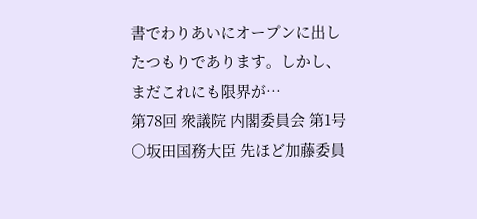書でわりあいにオープンに出したつもりであります。しかし、まだこれにも限界が…
第78回 衆議院 内閣委員会 第1号
○坂田国務大臣 先ほど加藤委員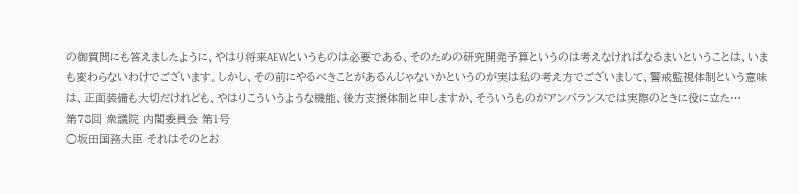の御質問にも答えましたように、やはり将来AEWというものは必要である、そのための研究開発予算というのは考えなければなるまいということは、いまも変わらないわけでございます。しかし、その前にやるべきことがあるんじゃないかというのが実は私の考え方でございまして、警戒監視体制という意味は、正面装備も大切だけれども、やはりこういうような機能、後方支援体制と申しますか、そういうものがアンバランスでは実際のときに役に立た…
第78回 衆議院 内閣委員会 第1号
○坂田国務大臣 それはそのとお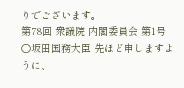りでございます。
第78回 衆議院 内閣委員会 第1号
○坂田国務大臣 先ほど申しますように、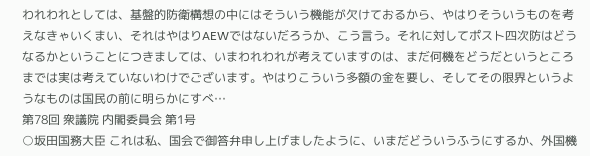われわれとしては、基盤的防衛構想の中にはそういう機能が欠けておるから、やはりそういうものを考えなきゃいくまい、それはやはりAEWではないだろうか、こう言う。それに対してポスト四次防はどうなるかということにつきましては、いまわれわれが考えていますのは、まだ何機をどうだというところまでは実は考えていないわけでございます。やはりこういう多額の金を要し、そしてその限界というようなものは国民の前に明らかにすべ…
第78回 衆議院 内閣委員会 第1号
○坂田国務大臣 これは私、国会で御答弁申し上げましたように、いまだどういうふうにするか、外国機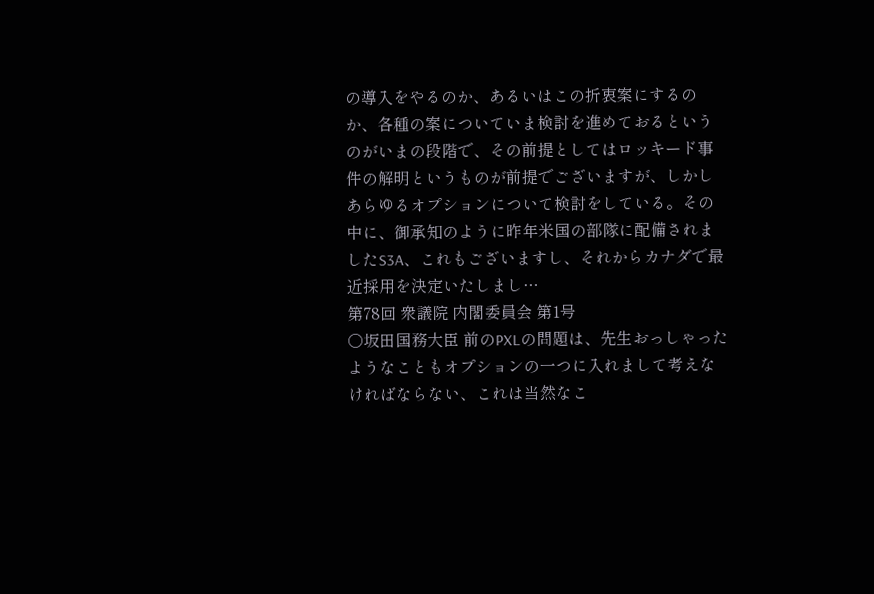の導入をやるのか、あるいはこの折衷案にするのか、各種の案についていま検討を進めておるというのがいまの段階で、その前提としてはロッキード事件の解明というものが前提でございますが、しかしあらゆるオプションについて検討をしている。その中に、御承知のように昨年米国の部隊に配備されましたS3A、これもございますし、それからカナダで最近採用を決定いたしまし…
第78回 衆議院 内閣委員会 第1号
○坂田国務大臣 前のPXLの問題は、先生おっしゃったようなこともオプションの一つに入れまして考えなければならない、これは当然なこ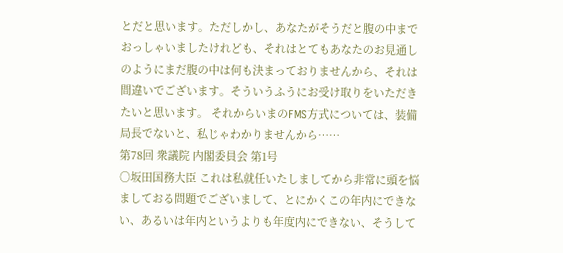とだと思います。ただしかし、あなたがそうだと腹の中までおっしゃいましたけれども、それはとてもあなたのお見通しのようにまだ腹の中は何も決まっておりませんから、それは間違いでございます。そういうふうにお受け取りをいただきたいと思います。 それからいまのFMS方式については、装備局長でないと、私じゃわかりませんから……
第78回 衆議院 内閣委員会 第1号
○坂田国務大臣 これは私就任いたしましてから非常に頭を悩ましておる問題でございまして、とにかくこの年内にできない、あるいは年内というよりも年度内にできない、そうして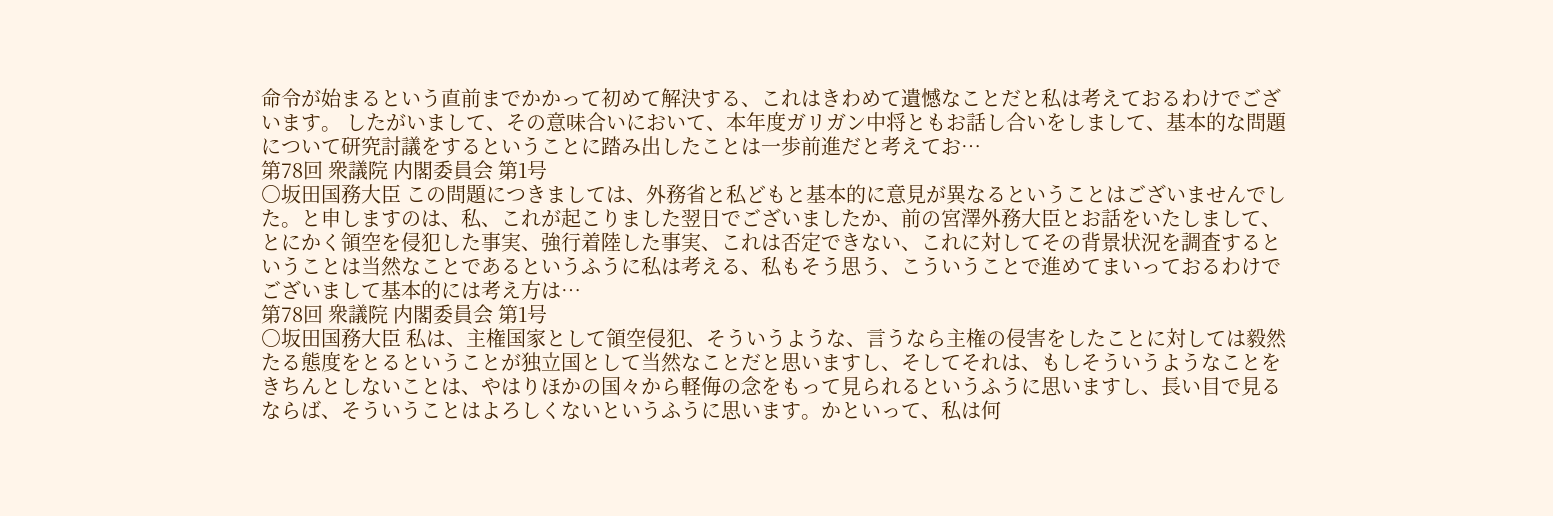命令が始まるという直前までかかって初めて解決する、これはきわめて遺憾なことだと私は考えておるわけでございます。 したがいまして、その意味合いにおいて、本年度ガリガン中将ともお話し合いをしまして、基本的な問題について研究討議をするということに踏み出したことは一歩前進だと考えてお…
第78回 衆議院 内閣委員会 第1号
○坂田国務大臣 この問題につきましては、外務省と私どもと基本的に意見が異なるということはございませんでした。と申しますのは、私、これが起こりました翌日でございましたか、前の宮澤外務大臣とお話をいたしまして、とにかく領空を侵犯した事実、強行着陸した事実、これは否定できない、これに対してその背景状況を調査するということは当然なことであるというふうに私は考える、私もそう思う、こういうことで進めてまいっておるわけでございまして基本的には考え方は…
第78回 衆議院 内閣委員会 第1号
○坂田国務大臣 私は、主権国家として領空侵犯、そういうような、言うなら主権の侵害をしたことに対しては毅然たる態度をとるということが独立国として当然なことだと思いますし、そしてそれは、もしそういうようなことをきちんとしないことは、やはりほかの国々から軽侮の念をもって見られるというふうに思いますし、長い目で見るならば、そういうことはよろしくないというふうに思います。かといって、私は何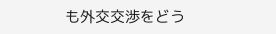も外交交渉をどう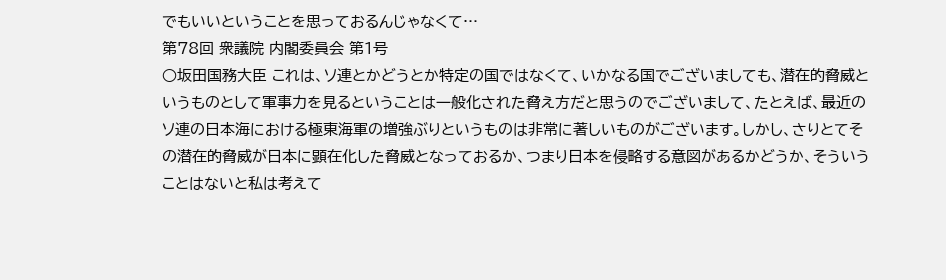でもいいということを思っておるんじゃなくて…
第78回 衆議院 内閣委員会 第1号
○坂田国務大臣 これは、ソ連とかどうとか特定の国ではなくて、いかなる国でございましても、潜在的脅威というものとして軍事力を見るということは一般化された脅え方だと思うのでございまして、たとえば、最近のソ連の日本海における極東海軍の増強ぶりというものは非常に著しいものがございます。しかし、さりとてその潜在的脅威が日本に顕在化した脅威となっておるか、つまり日本を侵略する意図があるかどうか、そういうことはないと私は考えて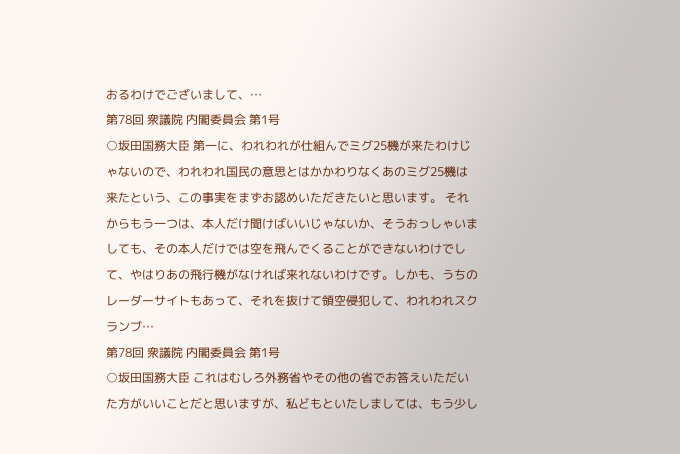おるわけでございまして、…
第78回 衆議院 内閣委員会 第1号
○坂田国務大臣 第一に、われわれが仕組んでミグ25機が来たわけじゃないので、われわれ国民の意思とはかかわりなくあのミグ25機は来たという、この事実をまずお認めいただきたいと思います。 それからもう一つは、本人だけ聞けばいいじゃないか、そうおっしゃいましても、その本人だけでは空を飛んでくることができないわけでして、やはりあの飛行機がなければ来れないわけです。しかも、うちのレーダーサイトもあって、それを抜けて領空侵犯して、われわれスクランブ…
第78回 衆議院 内閣委員会 第1号
○坂田国務大臣 これはむしろ外務省やその他の省でお答えいただいた方がいいことだと思いますが、私どもといたしましては、もう少し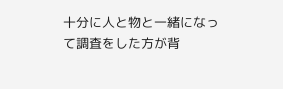十分に人と物と一緒になって調査をした方が背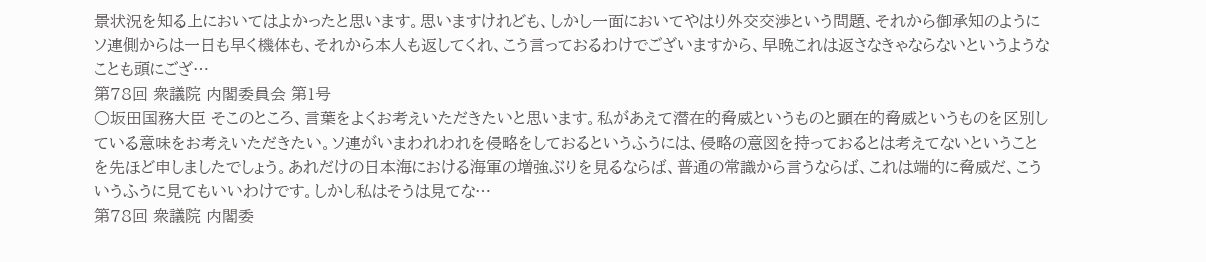景状況を知る上においてはよかったと思います。思いますけれども、しかし一面においてやはり外交交渉という問題、それから御承知のようにソ連側からは一日も早く機体も、それから本人も返してくれ、こう言っておるわけでございますから、早晩これは返さなきゃならないというようなことも頭にござ…
第78回 衆議院 内閣委員会 第1号
○坂田国務大臣 そこのところ、言葉をよくお考えいただきたいと思います。私があえて潜在的脅威というものと顕在的脅威というものを区別している意味をお考えいただきたい。ソ連がいまわれわれを侵略をしておるというふうには、侵略の意図を持っておるとは考えてないということを先ほど申しましたでしょう。あれだけの日本海における海軍の増強ぶりを見るならば、普通の常識から言うならば、これは端的に脅威だ、こういうふうに見てもいいわけです。しかし私はそうは見てな…
第78回 衆議院 内閣委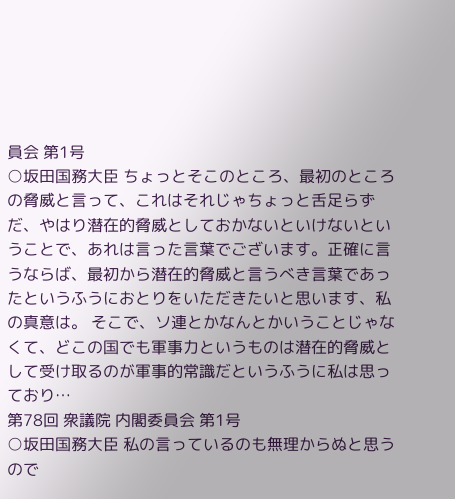員会 第1号
○坂田国務大臣 ちょっとそこのところ、最初のところの脅威と言って、これはそれじゃちょっと舌足らずだ、やはり潜在的脅威としておかないといけないということで、あれは言った言葉でございます。正確に言うならば、最初から潜在的脅威と言うべき言葉であったというふうにおとりをいただきたいと思います、私の真意は。 そこで、ソ連とかなんとかいうことじゃなくて、どこの国でも軍事力というものは潜在的脅威として受け取るのが軍事的常識だというふうに私は思っており…
第78回 衆議院 内閣委員会 第1号
○坂田国務大臣 私の言っているのも無理からぬと思うので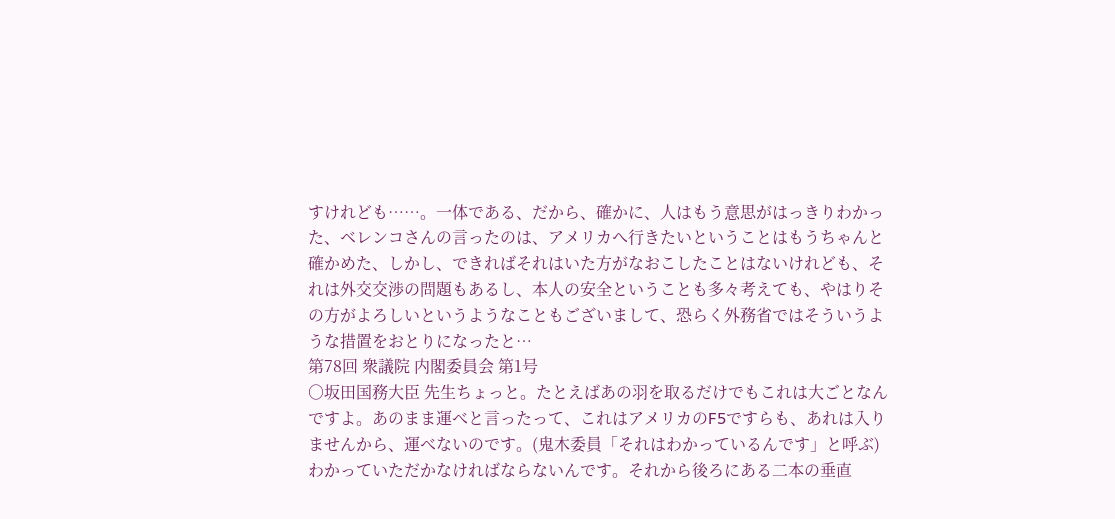すけれども……。一体である、だから、確かに、人はもう意思がはっきりわかった、ベレンコさんの言ったのは、アメリカへ行きたいということはもうちゃんと確かめた、しかし、できればそれはいた方がなおこしたことはないけれども、それは外交交渉の問題もあるし、本人の安全ということも多々考えても、やはりその方がよろしいというようなこともございまして、恐らく外務省ではそういうような措置をおとりになったと…
第78回 衆議院 内閣委員会 第1号
○坂田国務大臣 先生ちょっと。たとえばあの羽を取るだけでもこれは大ごとなんですよ。あのまま運べと言ったって、これはアメリカのF5ですらも、あれは入りませんから、運べないのです。(鬼木委員「それはわかっているんです」と呼ぶ)わかっていただかなければならないんです。それから後ろにある二本の垂直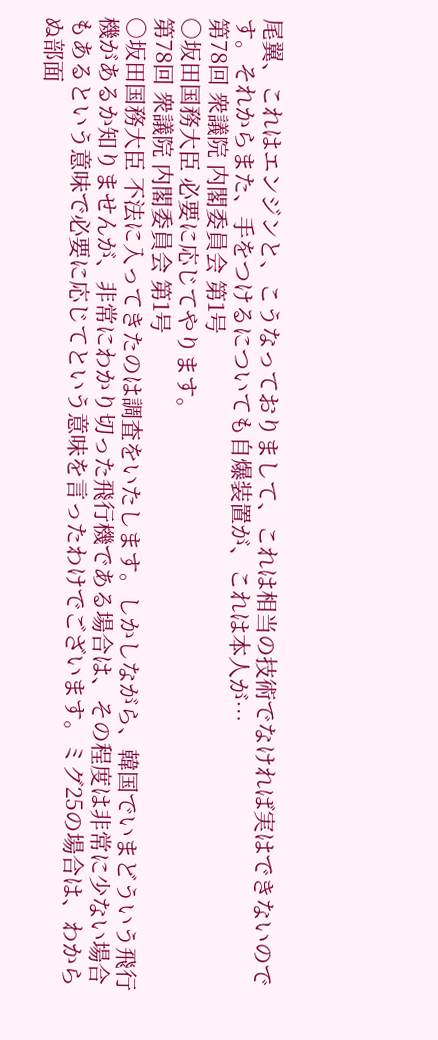尾翼、これはエンジンと、こうなっておりまして、これは相当の技術でなければ実はできないのです。それからまた、手をつけるについても自爆装置が、これは本人が…
第78回 衆議院 内閣委員会 第1号
○坂田国務大臣 必要に応じてやります。
第78回 衆議院 内閣委員会 第1号
○坂田国務大臣 不法に入ってきたのは調査をいたします。しかしながら、韓国でいまどういう飛行機があるか知りませんが、非常にわかり切った飛行機である場合は、その程度は非常に少ない場合もあるという意味で必要に応じてという意味を言ったわけでございます。ミグ25の場合は、わからぬ部面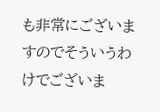も非常にございますのでそういうわけでございま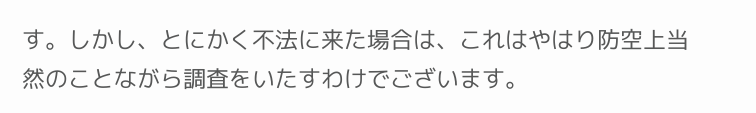す。しかし、とにかく不法に来た場合は、これはやはり防空上当然のことながら調査をいたすわけでございます。